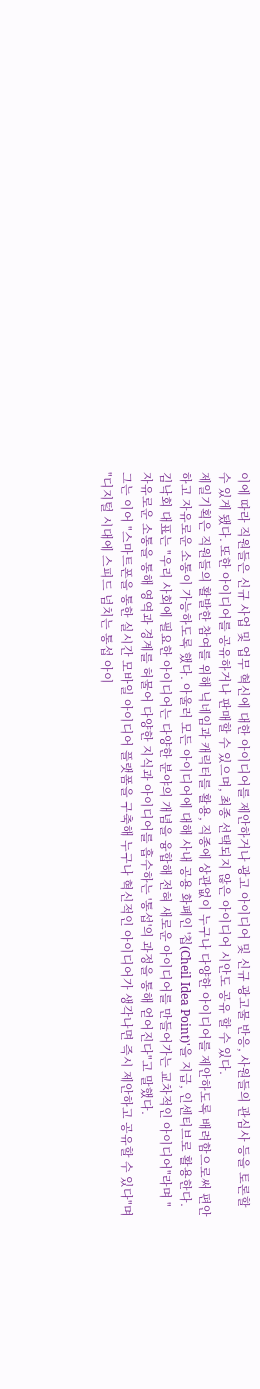이에 따라 직원들은 신규 사업 및 업무 혁신에 대한 아이디어를 제안하거나 광고 아이디어 및 신규 광고물 반응, 사원들의 관심사 등을 토론할 수 있게 됐다. 또한 아이디어를 공유하거나 판매할 수 있으며, 최종 선택되지 않은 아이디어 시안도 공유 할 수 있다.
제일기획은 직원들의 활발한 참여를 위해 닉네임과 캐릭터를 활용, 직종에 상관없이 누구나 다양한 아이디어를 제안하도록 배려함으로써 편안하고 자유로운 소통이 가능하도록 했다. 아울러 모든 아이디어에 대해 사내 공용 화폐인 '칩(Cheil Idea Point)'을 지급, 인센티브로 활용한다.
김낙회 대표는 "우리 사회에 필요한 아이디어는 다양한 분야의 개념을 융합해 전혀 새로운 아이디어를 만들어가는 교차적인 아이디어"라며 "자유로운 소통을 통해 영역과 경계를 허물어 다양한 지식과 아이디어를 흡수하는 '통섭'의 과정을 통해 얻어진다"고 말했다.
그는 이어 "스마트폰을 통한 실시간 모바일 아이디어 플랫폼을 구축해 누구나 혁신적인 아이디어가 생각나면 즉시 제안하고 공유할 수 있다"며 "디지털 시대에 스피드 넘치는 통섭 아이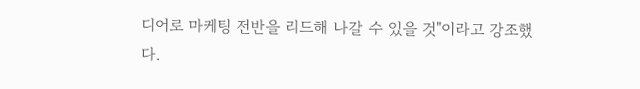디어로 마케팅 전반을 리드해 나갈 수 있을 것"이라고 강조했다.